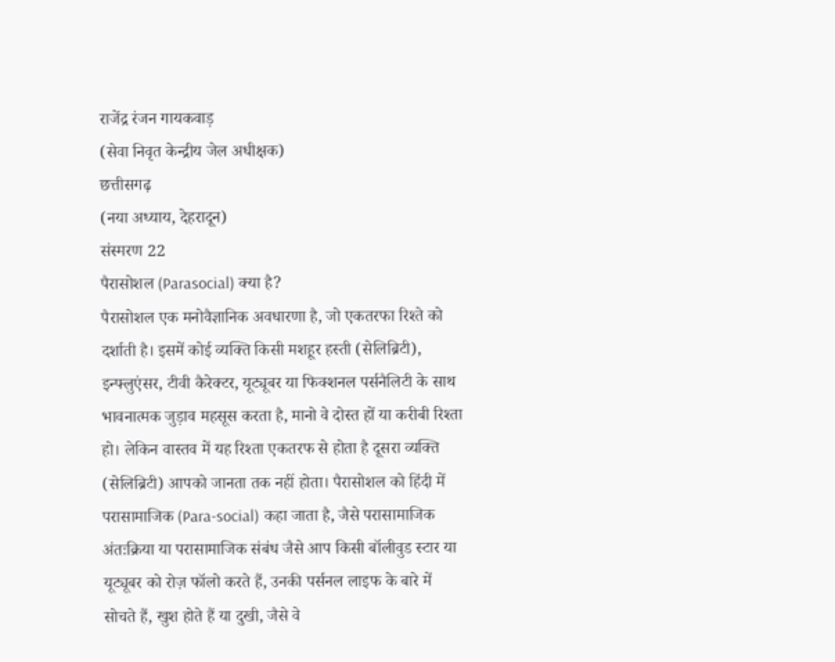राजेंद्र रंजन गायकवाड़
(सेवा निवृत केन्द्रीय जेल अधीक्षक)
छत्तीसगढ़
(नया अध्याय, देहरादून)
संस्मरण 22
पैरासोशल (Parasocial) क्या है?
पैरासोशल एक मनोवैज्ञानिक अवधारणा है, जो एकतरफा रिश्ते को दर्शाती है। इसमें कोई व्यक्ति किसी मशहूर हस्ती (सेलिब्रिटी), इन्फ्लुएंसर, टीवी कैरेक्टर, यूट्यूबर या फिक्शनल पर्सनैलिटी के साथ भावनात्मक जुड़ाव महसूस करता है, मानो वे दोस्त हों या करीबी रिश्ता हो। लेकिन वास्तव में यह रिश्ता एकतरफ से होता है दूसरा व्यक्ति (सेलिब्रिटी) आपको जानता तक नहीं होता। पैरासोशल को हिंदी में परासामाजिक (Para-social) कहा जाता है, जैसे परासामाजिक अंतःक्रिया या परासामाजिक संबंध जैसे आप किसी बॉलीवुड स्टार या यूट्यूबर को रोज़ फॉलो करते हैं, उनकी पर्सनल लाइफ के बारे में सोचते हैं, खुश होते हैं या दुखी, जैसे वे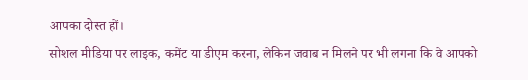आपका दोस्त हों।
सोशल मीडिया पर लाइक, कमेंट या डीएम करना, लेकिन जवाब न मिलने पर भी लगना कि वे आपको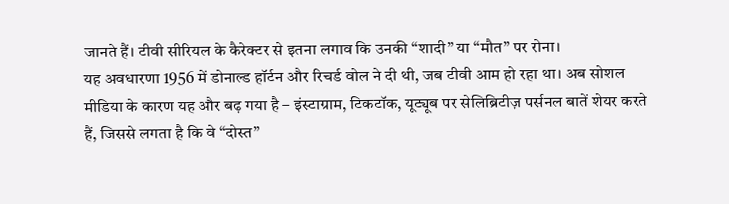जानते हैं। टीवी सीरियल के कैरेक्टर से इतना लगाव कि उनकी “शादी” या “मौत” पर रोना।
यह अवधारणा 1956 में डोनाल्ड हॉर्टन और रिचर्ड वोल ने दी थी, जब टीवी आम हो रहा था। अब सोशल मीडिया के कारण यह और बढ़ गया है – इंस्टाग्राम, टिकटॉक, यूट्यूब पर सेलिब्रिटीज़ पर्सनल बातें शेयर करते हैं, जिससे लगता है कि वे “दोस्त”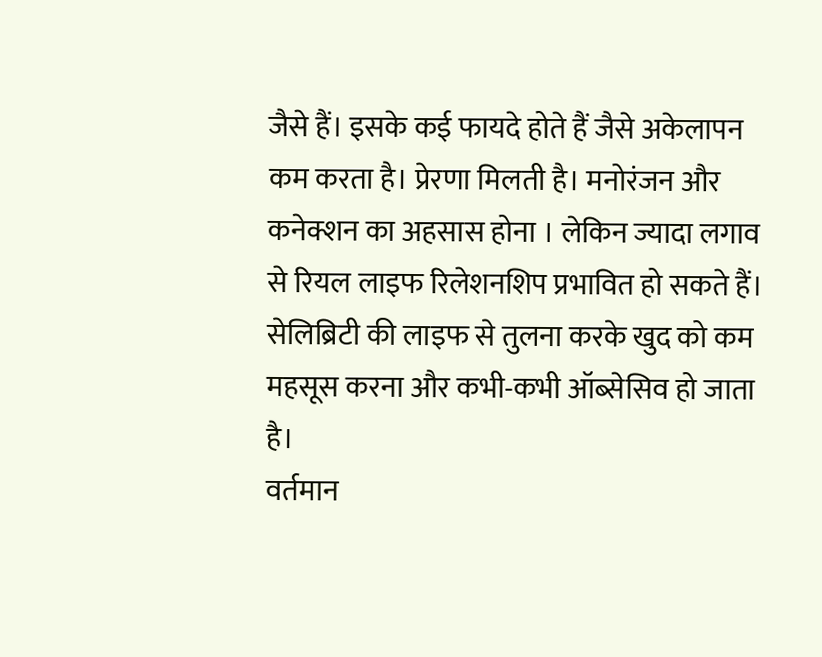जैसे हैं। इसके कई फायदे होते हैं जैसे अकेलापन कम करता है। प्रेरणा मिलती है। मनोरंजन और कनेक्शन का अहसास होना । लेकिन ज्यादा लगाव से रियल लाइफ रिलेशनशिप प्रभावित हो सकते हैं। सेलिब्रिटी की लाइफ से तुलना करके खुद को कम महसूस करना और कभी-कभी ऑब्सेसिव हो जाता है।
वर्तमान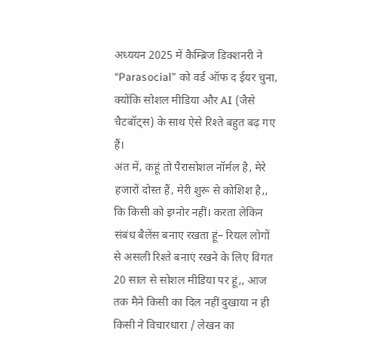अध्ययन 2025 में कैम्ब्रिज डिक्शनरी ने “Parasocial” को वर्ड ऑफ द ईयर चुना, क्योंकि सोशल मीडिया और AI (जैसे चैटबॉट्स) के साथ ऐसे रिश्ते बहुत बढ़ गए हैं।
अंत में, कहूं तो पैरासोशल नॉर्मल है, मेरे हजारों दोस्त हैं, मेरी शुरू से कोशिश है,, कि किसी को इग्नोर नहीं। करता लेकिन संबंध बैलेंस बनाए रखता हूं– रियल लोगों से असली रिश्ते बनाएं रखने के लिए विगत 20 साल से सोशल मीडिया पर हूं,, आज तक मैने किसी का दिल नहीं दुखाया न ही किसी ने विचारधारा / लेखन का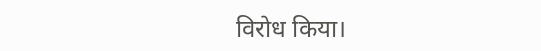विरोध किया।